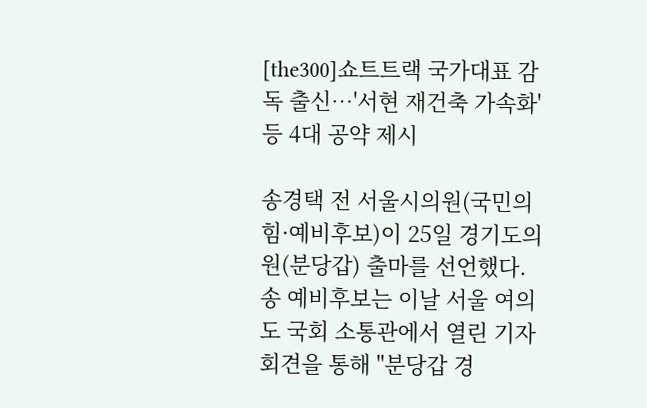[the300]쇼트트랙 국가대표 감독 출신…'서현 재건축 가속화' 등 4대 공약 제시

송경택 전 서울시의원(국민의힘·예비후보)이 25일 경기도의원(분당갑) 출마를 선언했다.
송 예비후보는 이날 서울 여의도 국회 소통관에서 열린 기자회견을 통해 "분당갑 경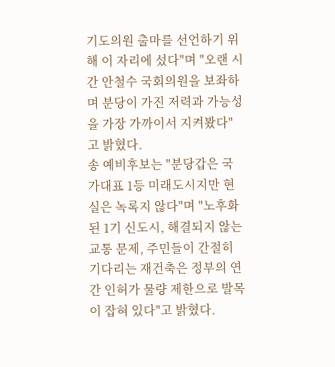기도의원 출마를 선언하기 위해 이 자리에 섰다"며 "오랜 시간 안철수 국회의원을 보좌하며 분당이 가진 저력과 가능성을 가장 가까이서 지켜봤다"고 밝혔다.
송 예비후보는 "분당갑은 국가대표 1등 미래도시지만 현실은 녹록지 않다"며 "노후화된 1기 신도시, 해결되지 않는 교통 문제, 주민들이 간절히 기다리는 재건축은 정부의 연간 인허가 물량 제한으로 발목이 잡혀 있다"고 밝혔다.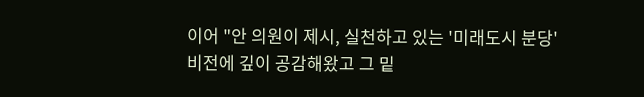이어 "안 의원이 제시, 실천하고 있는 '미래도시 분당' 비전에 깊이 공감해왔고 그 밑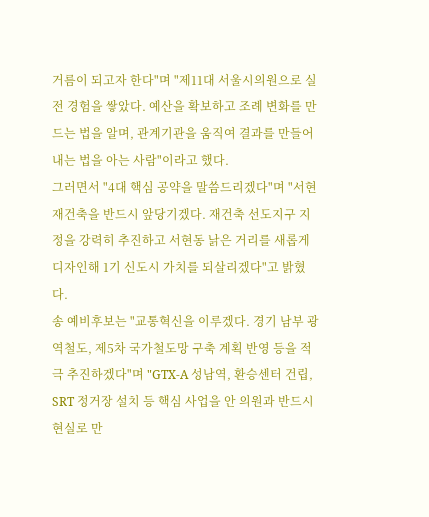거름이 되고자 한다"며 "제11대 서울시의원으로 실전 경험을 쌓았다. 예산을 확보하고 조례 변화를 만드는 법을 알며, 관계기관을 움직여 결과를 만들어내는 법을 아는 사람"이라고 했다.
그러면서 "4대 핵심 공약을 말씀드리겠다"며 "서현 재건축을 반드시 앞당기겠다. 재건축 선도지구 지정을 강력히 추진하고 서현동 낡은 거리를 새롭게 디자인해 1기 신도시 가치를 되살리겠다"고 밝혔다.
송 예비후보는 "교통혁신을 이루겠다. 경기 남부 광역철도, 제5차 국가철도망 구축 계획 반영 등을 적극 추진하겠다"며 "GTX-A 성남역, 환승센터 건립, SRT 정거장 설치 등 핵심 사업을 안 의원과 반드시 현실로 만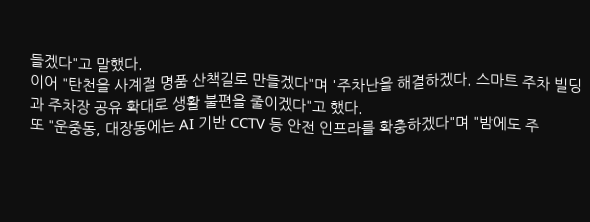들겠다"고 말했다.
이어 "탄천을 사계절 명품 산책길로 만들겠다"며 '주차난을 해결하겠다. 스마트 주차 빌딩과 주차장 공유 확대로 생활 불편을 줄이겠다"고 했다.
또 "운중동, 대장동에는 AI 기반 CCTV 등 안전 인프라를 확충하겠다"며 "밤에도 주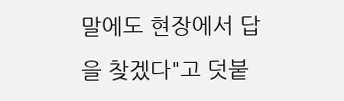말에도 현장에서 답을 찾겠다"고 덧붙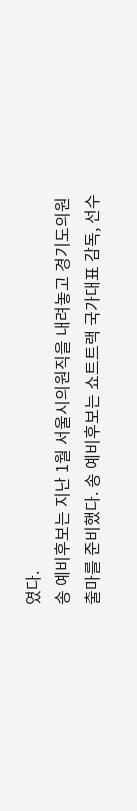였다.
송 예비후보는 지난 1월 서울시의원직을 내려놓고 경기도의원 출마를 준비했다. 송 예비후보는 쇼트트랙 국가대표 감독, 선수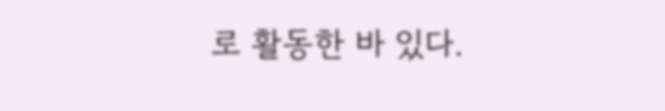로 활동한 바 있다.